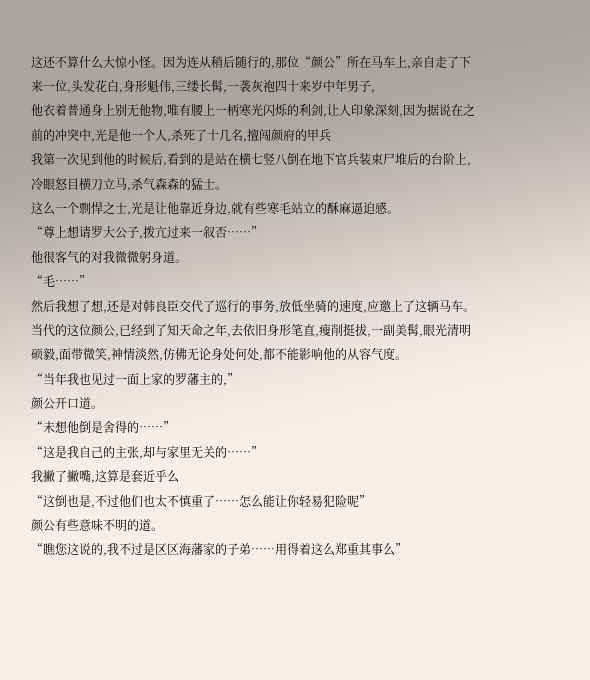这还不算什么大惊小怪。因为连从稍后随行的,那位“颜公”所在马车上,亲自走了下来一位,头发花白,身形魁伟,三缕长髯,一袭灰袍四十来岁中年男子,
他衣着普通身上别无他物,唯有腰上一柄寒光闪烁的利剑,让人印象深刻,因为据说在之前的冲突中,光是他一个人,杀死了十几名,擅闯颜府的甲兵
我第一次见到他的时候后,看到的是站在横七竖八倒在地下官兵装束尸堆后的台阶上,冷眼怒目横刀立马,杀气森森的猛士。
这么一个剽悍之士,光是让他靠近身边,就有些寒毛站立的酥麻逼迫感。
“尊上想请罗大公子,拨亢过来一叙否……”
他很客气的对我微微躬身道。
“毛……”
然后我想了想,还是对韩良臣交代了巡行的事务,放低坐骑的速度,应邀上了这辆马车。
当代的这位颜公,已经到了知天命之年,去依旧身形笔直,瘦削挺拔,一副美髯,眼光清明硕毅,面带微笑,神情淡然,仿佛无论身处何处,都不能影响他的从容气度。
“当年我也见过一面上家的罗藩主的,”
颜公开口道。
“未想他倒是舍得的……”
“这是我自己的主张,却与家里无关的……”
我撇了撇嘴,这算是套近乎么
“这倒也是,不过他们也太不慎重了……怎么能让你轻易犯险呢”
颜公有些意味不明的道。
“瞧您这说的,我不过是区区海藩家的子弟……用得着这么郑重其事么”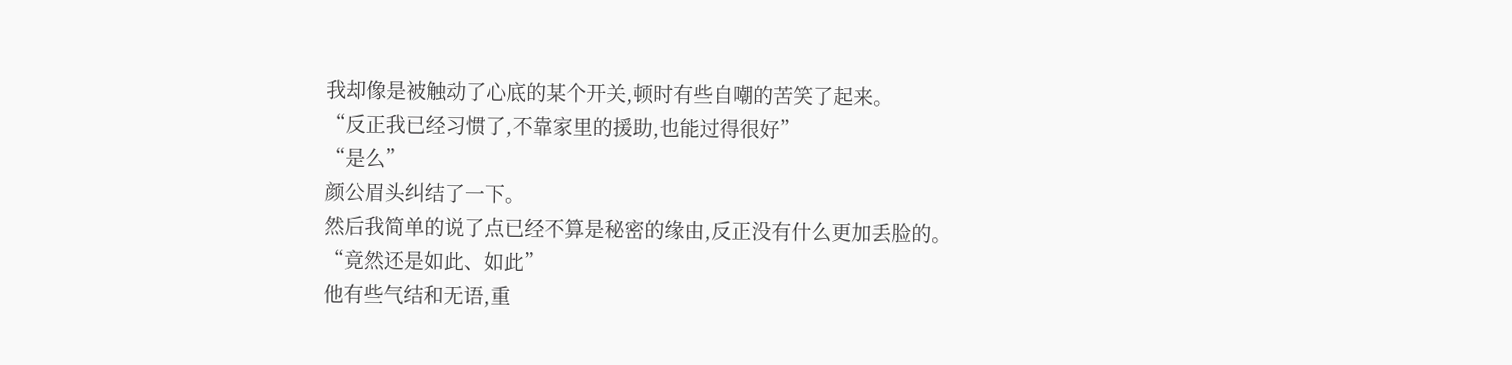我却像是被触动了心底的某个开关,顿时有些自嘲的苦笑了起来。
“反正我已经习惯了,不靠家里的援助,也能过得很好”
“是么”
颜公眉头纠结了一下。
然后我简单的说了点已经不算是秘密的缘由,反正没有什么更加丢脸的。
“竟然还是如此、如此”
他有些气结和无语,重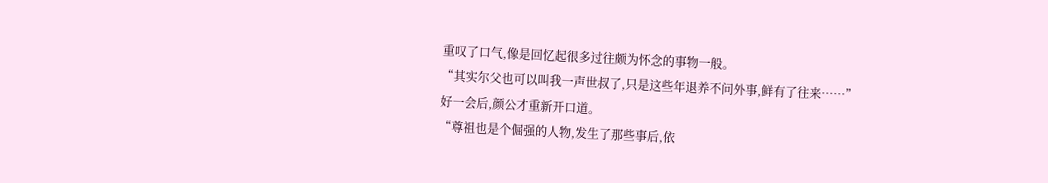重叹了口气,像是回忆起很多过往颇为怀念的事物一般。
“其实尔父也可以叫我一声世叔了,只是这些年退养不问外事,鲜有了往来……”
好一会后,颜公才重新开口道。
“尊祖也是个倔强的人物,发生了那些事后,依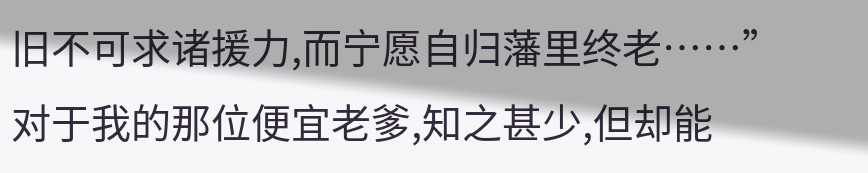旧不可求诸援力,而宁愿自归藩里终老……”
对于我的那位便宜老爹,知之甚少,但却能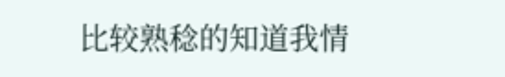比较熟稔的知道我情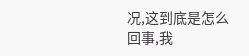况,这到底是怎么回事,我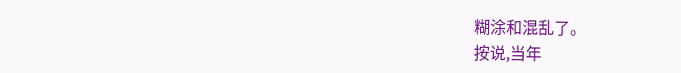糊涂和混乱了。
按说,当年